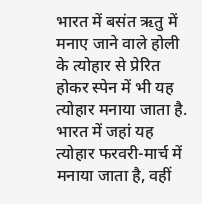भारत में बसंत ऋतु में मनाए जाने वाले होली के त्योहार से प्रेरित होकर स्पेन में भी यह त्योहार मनाया जाता है. भारत में जहां यह त्योहार फरवरी-मार्च में मनाया जाता है, वहीं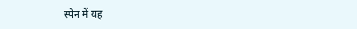स्पेन में यह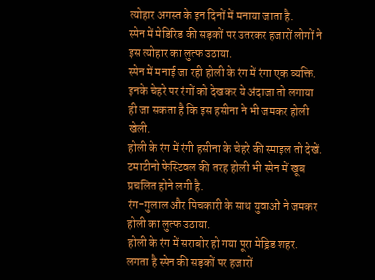त्योहार अगस्त के इन दिनों में मनाया जाता है.
स्पेन में मेडिरिड की सड़कों पर उतरकर हजारों लोगों ने इस त्योहार का लुत्फ उठाया.
स्पेन में मनाई जा रही होली के रंग में रंगा एक व्यक्ति.
इनके चेहरे पर रंगों को देखकर ये अंदाजा तो लगाया ही जा सकता है कि इस हसीना ने भी जमकर होली खेली.
होली के रंग में रंगी हसीना के चेहरे की स्माइल तो देखें.
टमाटीनो फेस्टिवल की तरह होली भी स्पेन में खूब प्रचलित होने लगी है.
रंग-गुलाल और पिचकारी के साथ युवाओं ने जमकर होली का लुत्फ उठाया.
होली के रंग में सराबोर हो गया पूरा मेड्रिड शहर.
लगता है स्पेन की सड़कों पर हजारों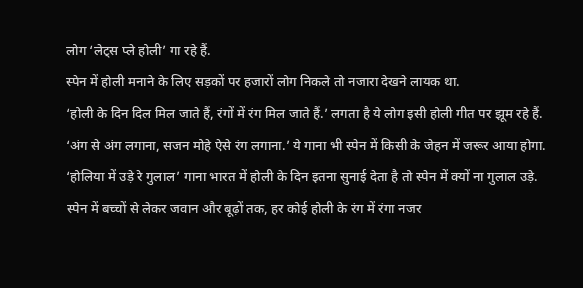लोग ‘लेट्स प्ले होली’ गा रहे हैं.
स्पेन में होली मनाने के लिए सड़कों पर हजारों लोग निकले तो नजारा देखने लायक था.
‘होली के दिन दिल मिल जाते हैं, रंगों में रंग मिल जाते हैं.’ लगता है ये लोग इसी होली गीत पर झूम रहे हैं.
‘अंग से अंग लगाना, सजन मोहे ऐसे रंग लगाना.’ ये गाना भी स्पेन में किसी के जेहन में जरूर आया होगा.
‘होलिया में उड़े रे गुलाल’ गाना भारत में होली के दिन इतना सुनाई देता है तो स्पेन में क्यों ना गुलाल उड़े.
स्पेन में बच्चों से लेकर जवान और बूढ़ों तक, हर कोई होली के रंग में रंगा नजर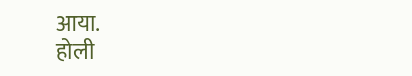आया.
होली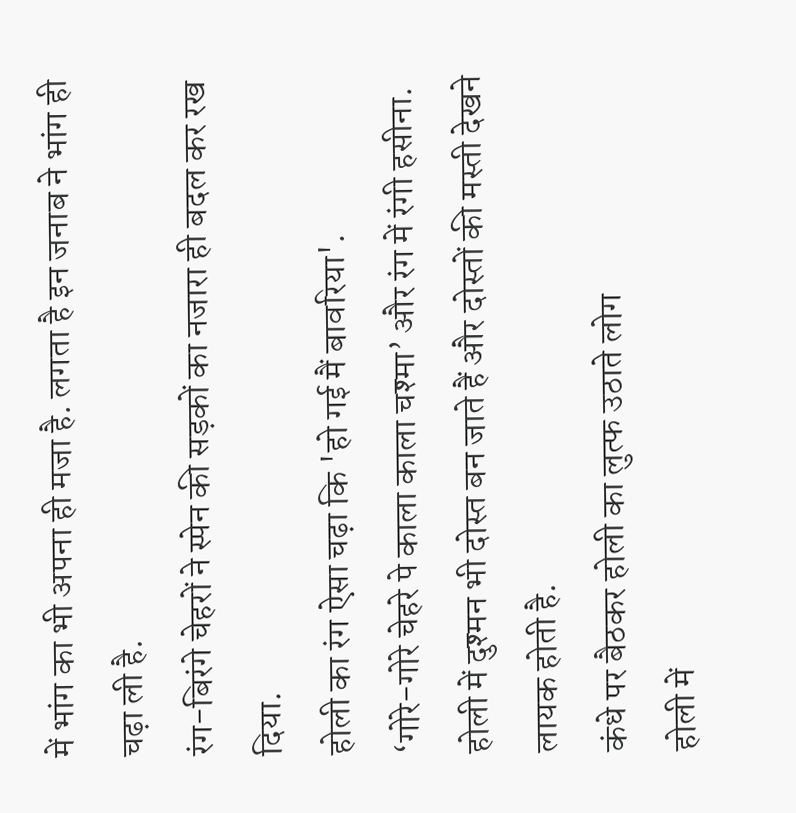में भांग का भी अपना ही मजा है. लगता है इन जनाब ने भांग ही चढ़ा ली है.
रंग-बिरंगे चेहरों ने स्पेन की सड़कों का नजारा ही बदल कर रख दिया.
होली का रंग ऐसा चढ़ा कि 'हो गई मैं बावरिया'.
‘गोरे-गोरे चेहरे पे काला काला चश्मा’ और रंग में रंगी हसीना.
होली में दुश्मन भी दोस्त बन जाते हैं और दोस्तों की मस्ती देखने लायक होती है.
कंधे पर बैठकर होली का लुत्फ उठाते लोग
होली में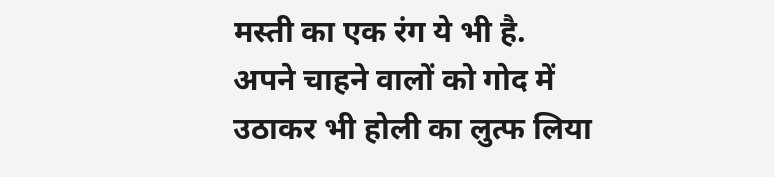मस्ती का एक रंग ये भी है.
अपने चाहने वालों को गोद में उठाकर भी होली का लुत्फ लिया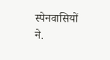स्पेनवासियों ने.